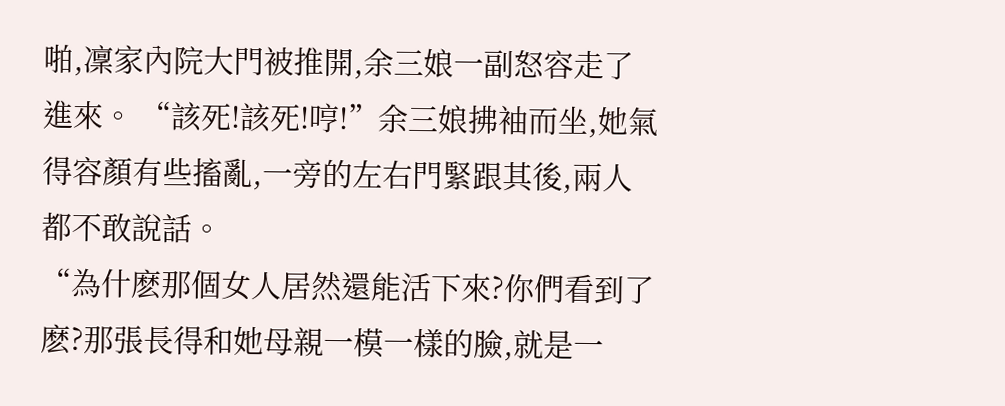啪,凜家內院大門被推開,余三娘一副怒容走了進來。 “該死!該死!哼!”余三娘拂袖而坐,她氣得容顏有些搐亂,一旁的左右門緊跟其後,兩人都不敢說話。
“為什麽那個女人居然還能活下來?你們看到了麽?那張長得和她母親一模一樣的臉,就是一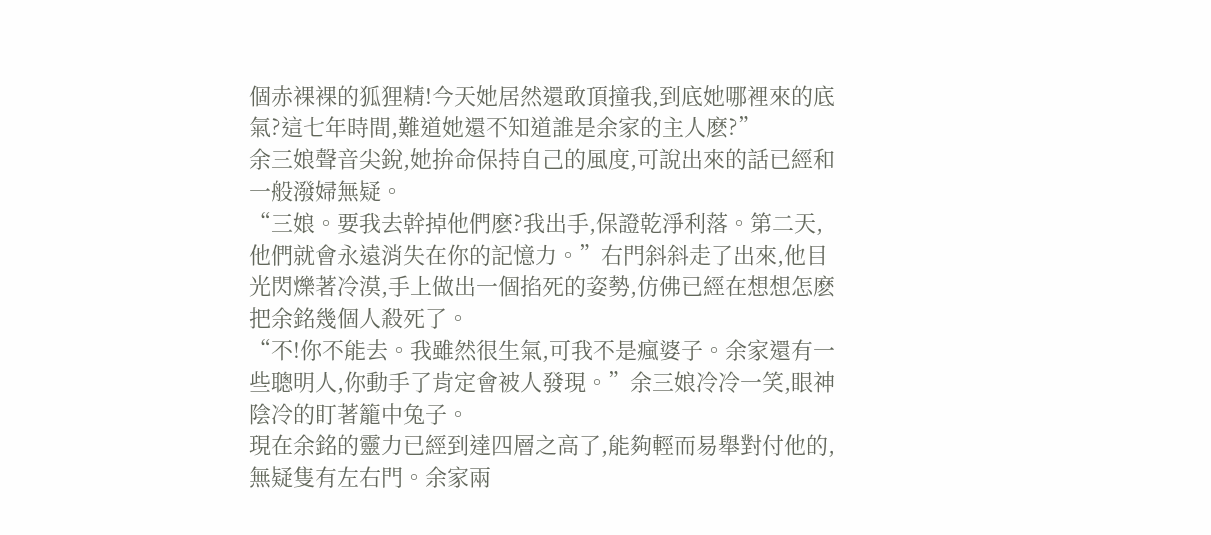個赤裸裸的狐狸精!今天她居然還敢頂撞我,到底她哪裡來的底氣?這七年時間,難道她還不知道誰是余家的主人麽?”
余三娘聲音尖銳,她拚命保持自己的風度,可說出來的話已經和一般潑婦無疑。
“三娘。要我去幹掉他們麽?我出手,保證乾淨利落。第二天,他們就會永遠消失在你的記憶力。”右門斜斜走了出來,他目光閃爍著冷漠,手上做出一個掐死的姿勢,仿佛已經在想想怎麽把余銘幾個人殺死了。
“不!你不能去。我雖然很生氣,可我不是瘋婆子。余家還有一些聰明人,你動手了肯定會被人發現。”余三娘冷冷一笑,眼神陰冷的盯著籠中兔子。
現在余銘的靈力已經到達四層之高了,能夠輕而易舉對付他的,無疑隻有左右門。余家兩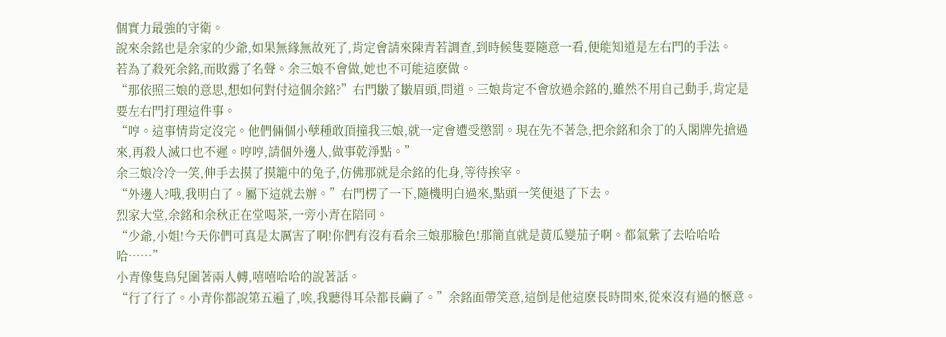個實力最強的守衛。
說來余銘也是余家的少爺,如果無緣無故死了,肯定會請來陳青若調查,到時候隻要隨意一看,便能知道是左右門的手法。
若為了殺死余銘,而敗露了名聲。余三娘不會做,她也不可能這麽做。
“那依照三娘的意思,想如何對付這個余銘?”右門皺了皺眉頭,問道。三娘肯定不會放過余銘的,雖然不用自己動手,肯定是要左右門打理這件事。
“哼。這事情肯定沒完。他們倆個小孽種敢頂撞我三娘,就一定會遭受懲罰。現在先不著急,把余銘和余丁的入閣牌先搶過來,再殺人滅口也不遲。哼哼,請個外邊人,做事乾淨點。”
余三娘冷冷一笑,伸手去摸了摸籠中的兔子,仿佛那就是余銘的化身,等待挨宰。
“外邊人?哦,我明白了。屬下這就去辦。”右門楞了一下,隨機明白過來,點頭一笑便退了下去。
烈家大堂,余銘和余秋正在堂喝茶,一旁小青在陪同。
“少爺,小姐!今天你們可真是太厲害了啊!你們有沒有看余三娘那臉色!那簡直就是黃瓜變茄子啊。都氣紫了去哈哈哈哈……”
小青像隻鳥兒圍著兩人轉,嘻嘻哈哈的說著話。
“行了行了。小青你都說第五遍了,唉,我聽得耳朵都長繭了。”余銘面帶笑意,這倒是他這麽長時間來,從來沒有過的愜意。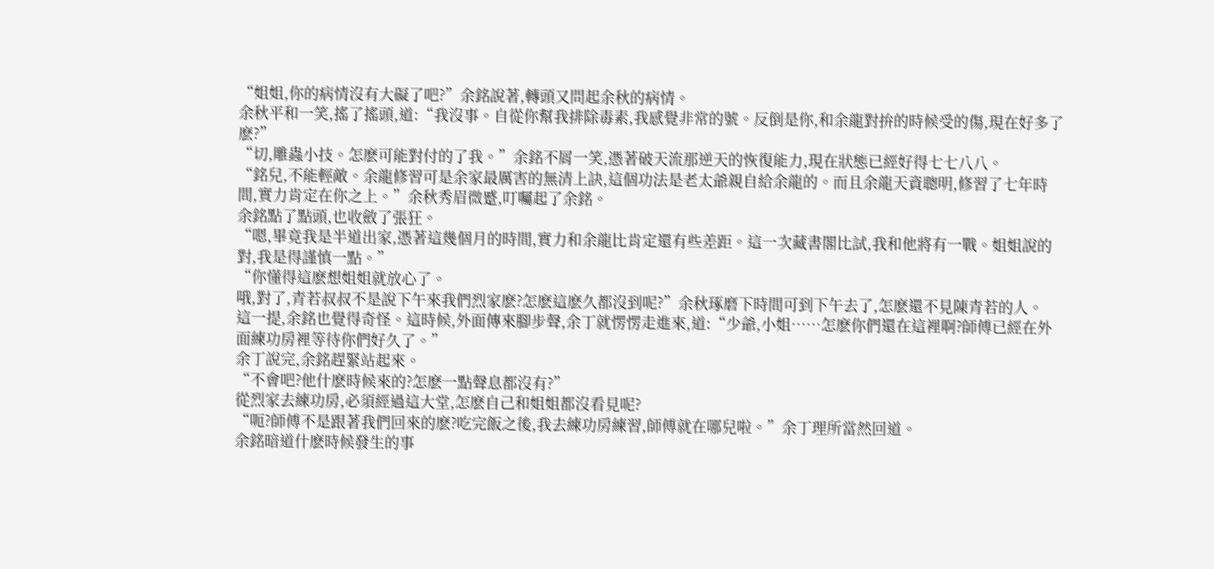“姐姐,你的病情沒有大礙了吧?”余銘說著,轉頭又問起余秋的病情。
余秋平和一笑,搖了搖頭,道:“我沒事。自從你幫我排除毒素,我感覺非常的號。反倒是你,和余龍對拚的時候受的傷,現在好多了麽?”
“切,雕蟲小技。怎麽可能對付的了我。”余銘不屑一笑,憑著破天流那逆天的恢復能力,現在狀態已經好得七七八八。
“銘兒,不能輕敵。余龍修習可是余家最厲害的無清上訣,這個功法是老太爺親自給余龍的。而且余龍天資聰明,修習了七年時間,實力肯定在你之上。”余秋秀眉微蹙,叮囑起了余銘。
余銘點了點頭,也收斂了張狂。
“嗯,畢竟我是半道出家,憑著這幾個月的時間,實力和余龍比肯定還有些差距。這一次藏書閣比試,我和他將有一戰。姐姐說的對,我是得謹慎一點。”
“你懂得這麽想姐姐就放心了。
哦,對了,青若叔叔不是說下午來我們烈家麽?怎麽這麽久都沒到呢?”余秋琢磨下時間可到下午去了,怎麽還不見陳青若的人。 這一提,余銘也覺得奇怪。這時候,外面傳來腳步聲,余丁就愣愣走進來,道:“少爺,小姐……怎麽你們還在這裡啊?師傅已經在外面練功房裡等待你們好久了。”
余丁說完,余銘趕緊站起來。
“不會吧?他什麽時候來的?怎麽一點聲息都沒有?”
從烈家去練功房,必須經過這大堂,怎麽自己和姐姐都沒看見呢?
“呃?師傅不是跟著我們回來的麽?吃完飯之後,我去練功房練習,師傅就在哪兒啦。”余丁理所當然回道。
余銘暗道什麽時候發生的事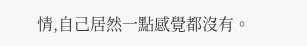情,自己居然一點感覺都沒有。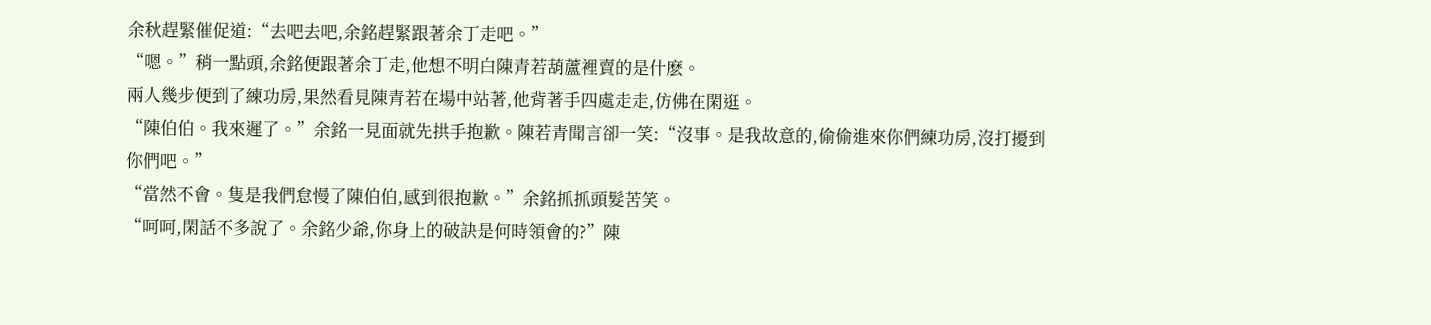余秋趕緊催促道:“去吧去吧,余銘趕緊跟著余丁走吧。”
“嗯。”稍一點頭,余銘便跟著余丁走,他想不明白陳青若葫蘆裡賣的是什麽。
兩人幾步便到了練功房,果然看見陳青若在場中站著,他背著手四處走走,仿佛在閑逛。
“陳伯伯。我來遲了。”余銘一見面就先拱手抱歉。陳若青聞言卻一笑:“沒事。是我故意的,偷偷進來你們練功房,沒打擾到你們吧。”
“當然不會。隻是我們怠慢了陳伯伯,感到很抱歉。”余銘抓抓頭髮苦笑。
“呵呵,閑話不多說了。余銘少爺,你身上的破訣是何時領會的?”陳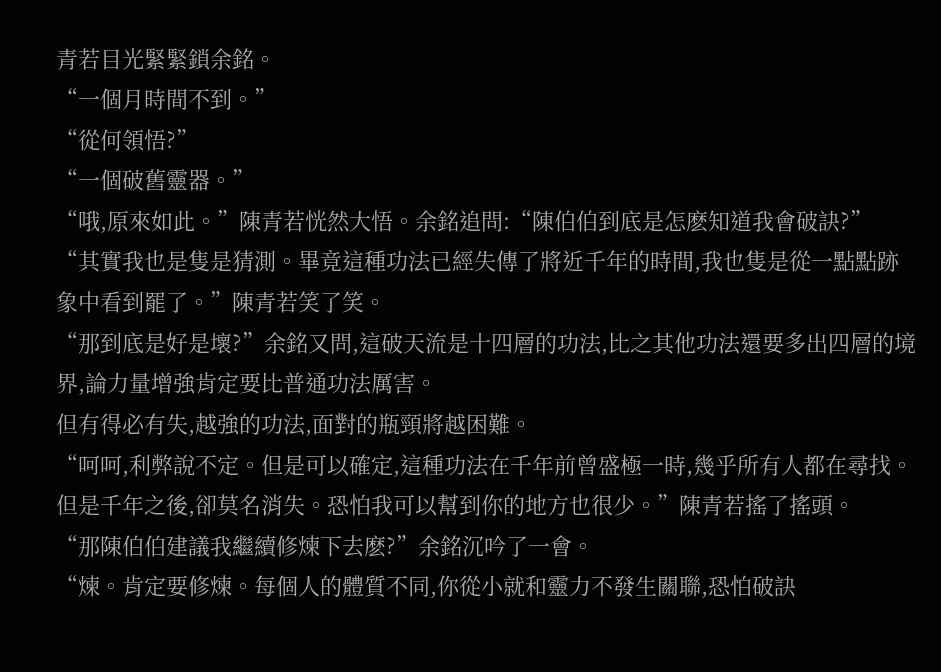青若目光緊緊鎖余銘。
“一個月時間不到。”
“從何領悟?”
“一個破舊靈器。”
“哦,原來如此。”陳青若恍然大悟。余銘追問:“陳伯伯到底是怎麽知道我會破訣?”
“其實我也是隻是猜測。畢竟這種功法已經失傳了將近千年的時間,我也隻是從一點點跡象中看到罷了。”陳青若笑了笑。
“那到底是好是壞?”余銘又問,這破天流是十四層的功法,比之其他功法還要多出四層的境界,論力量增強肯定要比普通功法厲害。
但有得必有失,越強的功法,面對的瓶頸將越困難。
“呵呵,利弊說不定。但是可以確定,這種功法在千年前曾盛極一時,幾乎所有人都在尋找。但是千年之後,卻莫名消失。恐怕我可以幫到你的地方也很少。”陳青若搖了搖頭。
“那陳伯伯建議我繼續修煉下去麽?”余銘沉吟了一會。
“煉。肯定要修煉。每個人的體質不同,你從小就和靈力不發生關聯,恐怕破訣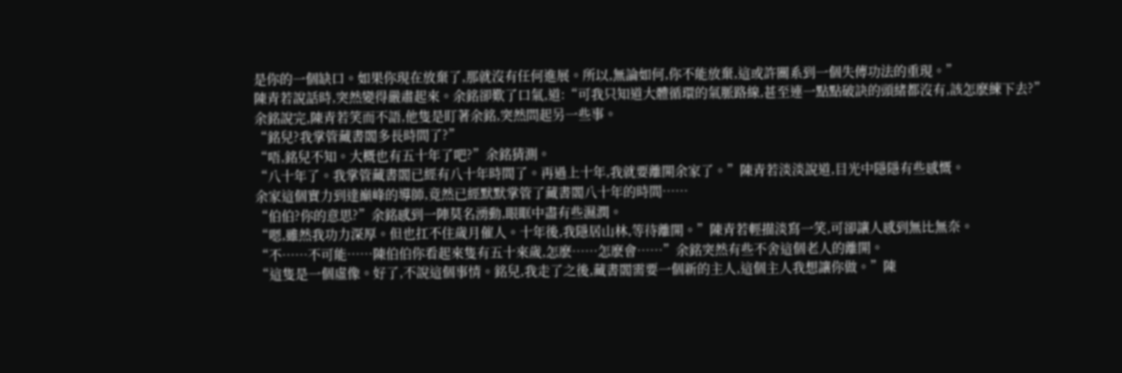是你的一個缺口。如果你現在放棄了,那就沒有任何進展。所以,無論如何,你不能放棄,這或許關系到一個失傳功法的重現。”
陳青若說話時,突然變得嚴肅起來。余銘卻歎了口氣,道:“可我只知道大體循環的氣脈路線,甚至連一點點破訣的頭緒都沒有,該怎麽練下去?”
余銘說完,陳青若笑而不語,他隻是盯著余銘,突然問起另一些事。
“銘兒?我掌管藏書閣多長時間了?”
“唔,銘兒不知。大概也有五十年了吧?”余銘猜測。
“八十年了。我掌管藏書閣已經有八十年時間了。再過上十年,我就要離開余家了。”陳青若淡淡說道,目光中隱隱有些感慨。
余家這個實力到達巔峰的導師,竟然已經默默掌管了藏書閣八十年的時間……
“伯伯?你的意思?”余銘感到一陣莫名湧動,眼眶中盡有些濕潤。
“嗯,雖然我功力深厚。但也扛不住歲月催人。十年後,我隱居山林,等待離開。”陳青若輕描淡寫一笑,可卻讓人感到無比無奈。
“不……不可能……陳伯伯你看起來隻有五十來歲,怎麽……怎麽會……”余銘突然有些不舍這個老人的離開。
“這隻是一個虛像。好了,不說這個事情。銘兒,我走了之後,藏書閣需要一個新的主人,這個主人我想讓你做。”陳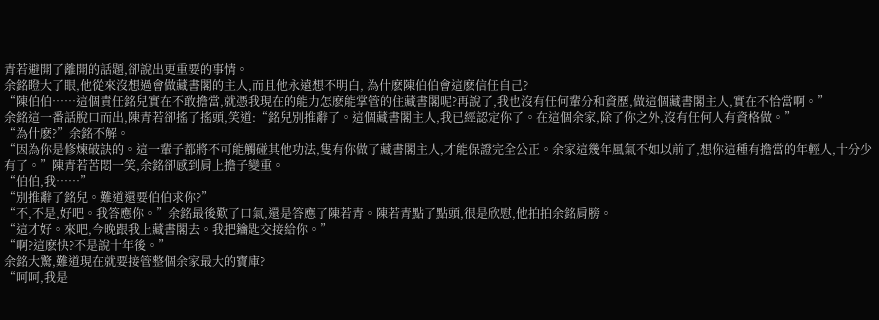青若避開了離開的話題,卻說出更重要的事情。
余銘瞪大了眼,他從來沒想過會做藏書閣的主人,而且他永遠想不明白, 為什麽陳伯伯會這麽信任自己?
“陳伯伯……這個責任銘兒實在不敢擔當,就憑我現在的能力怎麽能掌管的住藏書閣呢?再說了,我也沒有任何輩分和資歷,做這個藏書閣主人,實在不恰當啊。”
余銘這一番話脫口而出,陳青若卻搖了搖頭,笑道:“銘兒別推辭了。這個藏書閣主人,我已經認定你了。在這個余家,除了你之外,沒有任何人有資格做。”
“為什麽?”余銘不解。
“因為你是修煉破訣的。這一輩子都將不可能觸碰其他功法,隻有你做了藏書閣主人,才能保證完全公正。余家這幾年風氣不如以前了,想你這種有擔當的年輕人,十分少有了。”陳青若苦悶一笑,余銘卻感到肩上擔子變重。
“伯伯,我……”
“別推辭了銘兒。難道還要伯伯求你?”
“不,不是,好吧。我答應你。”余銘最後歎了口氣,還是答應了陳若青。陳若青點了點頭,很是欣慰,他拍拍余銘肩膀。
“這才好。來吧,今晚跟我上藏書閣去。我把鑰匙交接給你。”
“啊?這麽快?不是說十年後。”
余銘大驚,難道現在就要接管整個余家最大的寶庫?
“呵呵,我是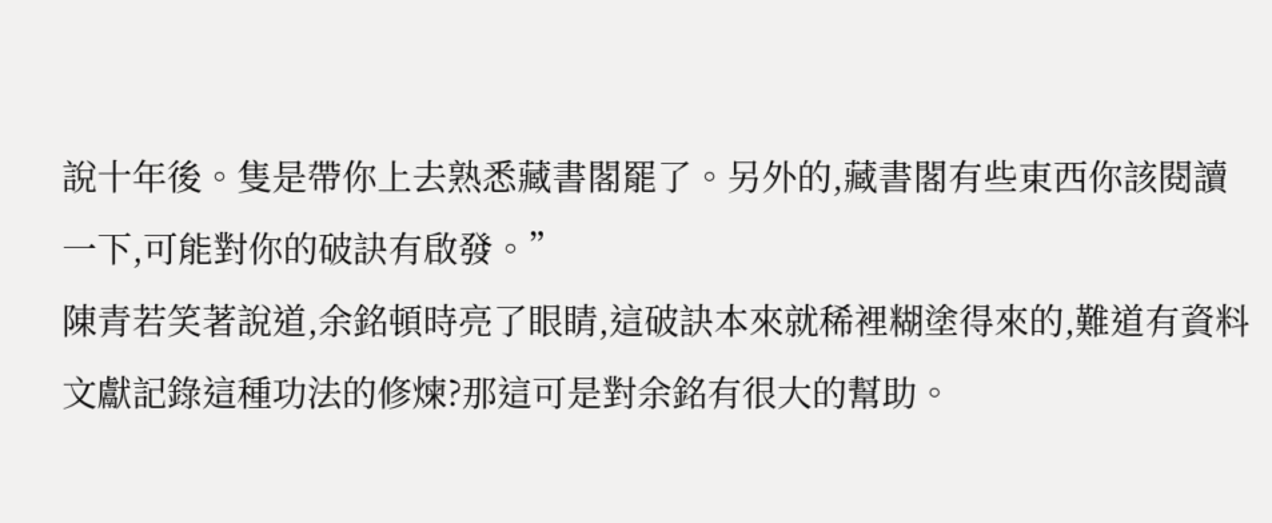說十年後。隻是帶你上去熟悉藏書閣罷了。另外的,藏書閣有些東西你該閱讀一下,可能對你的破訣有啟發。”
陳青若笑著說道,余銘頓時亮了眼睛,這破訣本來就稀裡糊塗得來的,難道有資料文獻記錄這種功法的修煉?那這可是對余銘有很大的幫助。